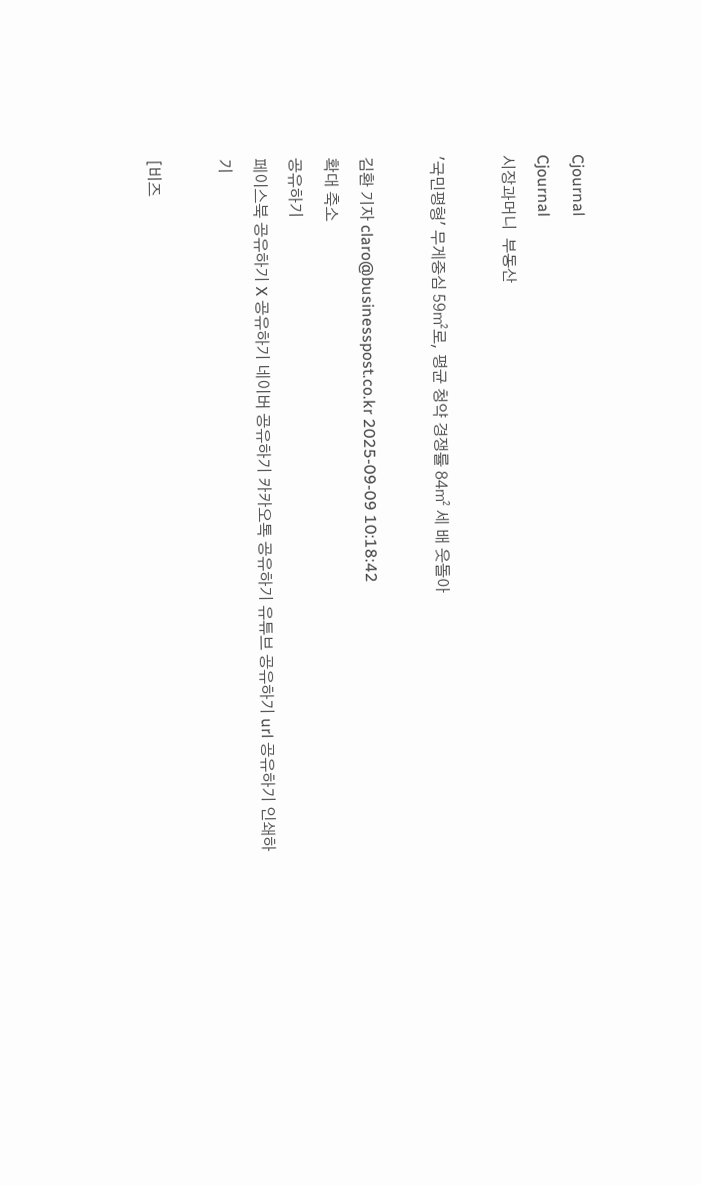Cjournal
Cjournal
시장과머니  부동산

'국민평형' 무게중심 59㎡로, 평균 청약 경쟁률 84㎡ 세 배 웃돌아

김환 기자 claro@businesspost.co.kr 2025-09-09 10:18:42
확대 축소
공유하기
페이스북 공유하기 X 공유하기 네이버 공유하기 카카오톡 공유하기 유튜브 공유하기 url 공유하기 인쇄하기

[비즈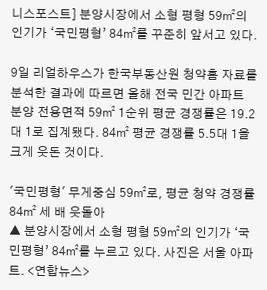니스포스트] 분양시장에서 소형 평형 59㎡의 인기가 ‘국민평형’ 84㎡를 꾸준히 앞서고 있다.

9일 리얼하우스가 한국부동산원 청약홈 자료를 분석한 결과에 따르면 올해 전국 민간 아파트 분양 전용면적 59㎡ 1순위 평균 경쟁률은 19.2대 1로 집계됐다. 84㎡ 평균 경쟁률 5.5대 1을 크게 웃돈 것이다.

'국민평형' 무게중심 59㎡로, 평균 청약 경쟁률 84㎡ 세 배 웃돌아
▲ 분양시장에서 소형 평형 59㎡의 인기가 ‘국민평형’ 84㎡를 누르고 있다. 사진은 서울 아파트. <연합뉴스>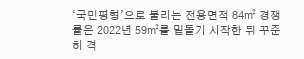‘국민평형’으로 불리는 전용면적 84㎡ 경쟁률은 2022년 59㎡를 밑돌기 시작한 뒤 꾸준히 격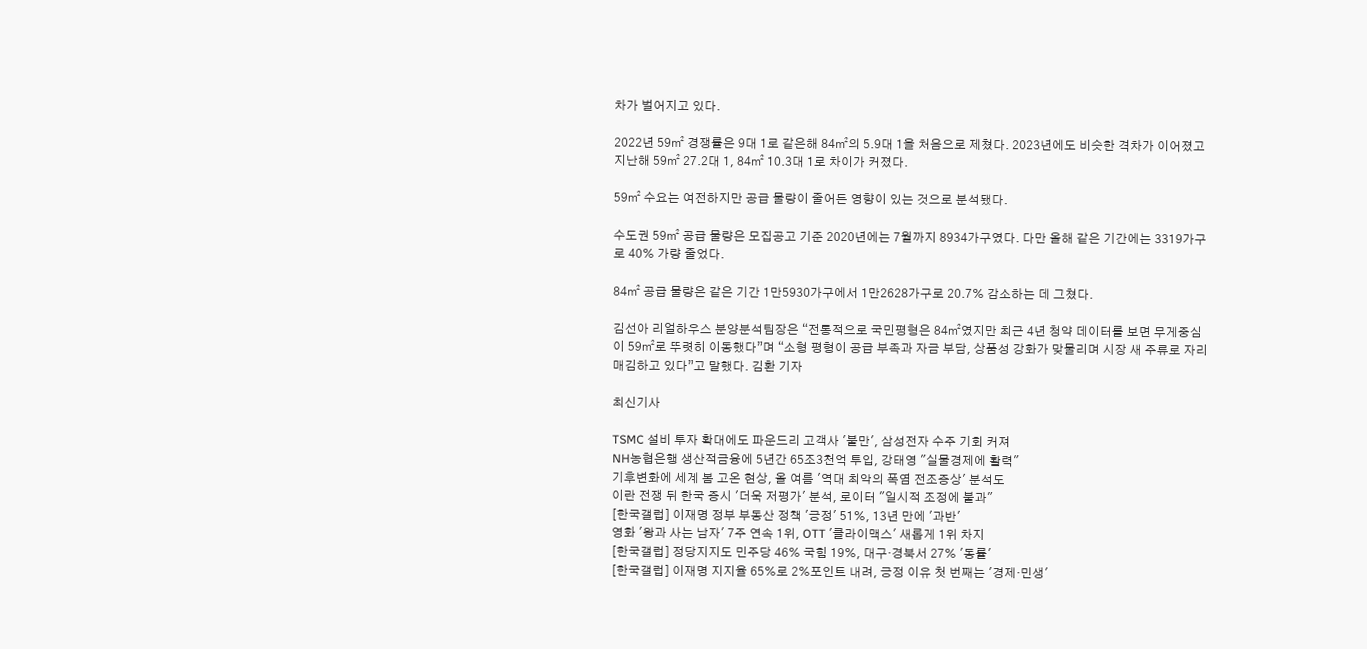차가 벌어지고 있다.

2022년 59㎡ 경쟁률은 9대 1로 같은해 84㎡의 5.9대 1을 처음으로 제쳤다. 2023년에도 비슷한 격차가 이어졌고 지난해 59㎡ 27.2대 1, 84㎡ 10.3대 1로 차이가 커졌다.

59㎡ 수요는 여전하지만 공급 물량이 줄어든 영향이 있는 것으로 분석됐다.

수도권 59㎡ 공급 물량은 모집공고 기준 2020년에는 7월까지 8934가구였다. 다만 올해 같은 기간에는 3319가구로 40% 가량 줄었다.

84㎡ 공급 물량은 같은 기간 1만5930가구에서 1만2628가구로 20.7% 감소하는 데 그쳤다.

김선아 리얼하우스 분양분석팀장은 “전통적으로 국민평형은 84㎡였지만 최근 4년 청약 데이터를 보면 무게중심이 59㎡로 뚜렷히 이동했다”며 “소형 평형이 공급 부족과 자금 부담, 상품성 강화가 맞물리며 시장 새 주류로 자리매김하고 있다”고 말했다. 김환 기자

최신기사

TSMC 설비 투자 확대에도 파운드리 고객사 '불만', 삼성전자 수주 기회 커져
NH농협은행 생산적금융에 5년간 65조3천억 투입, 강태영 "실물경제에 활력"
기후변화에 세계 봄 고온 현상, 올 여름 '역대 최악의 폭염 전조증상' 분석도
이란 전쟁 뒤 한국 증시 '더욱 저평가' 분석, 로이터 "일시적 조정에 불과"
[한국갤럽] 이재명 정부 부동산 정책 '긍정' 51%, 13년 만에 '과반'
영화 '왕과 사는 남자' 7주 연속 1위, OTT '클라이맥스' 새롭게 1위 차지
[한국갤럽] 정당지지도 민주당 46% 국힘 19%, 대구·경북서 27% '동률'
[한국갤럽] 이재명 지지율 65%로 2%포인트 내려, 긍정 이유 첫 번째는 '경제·민생'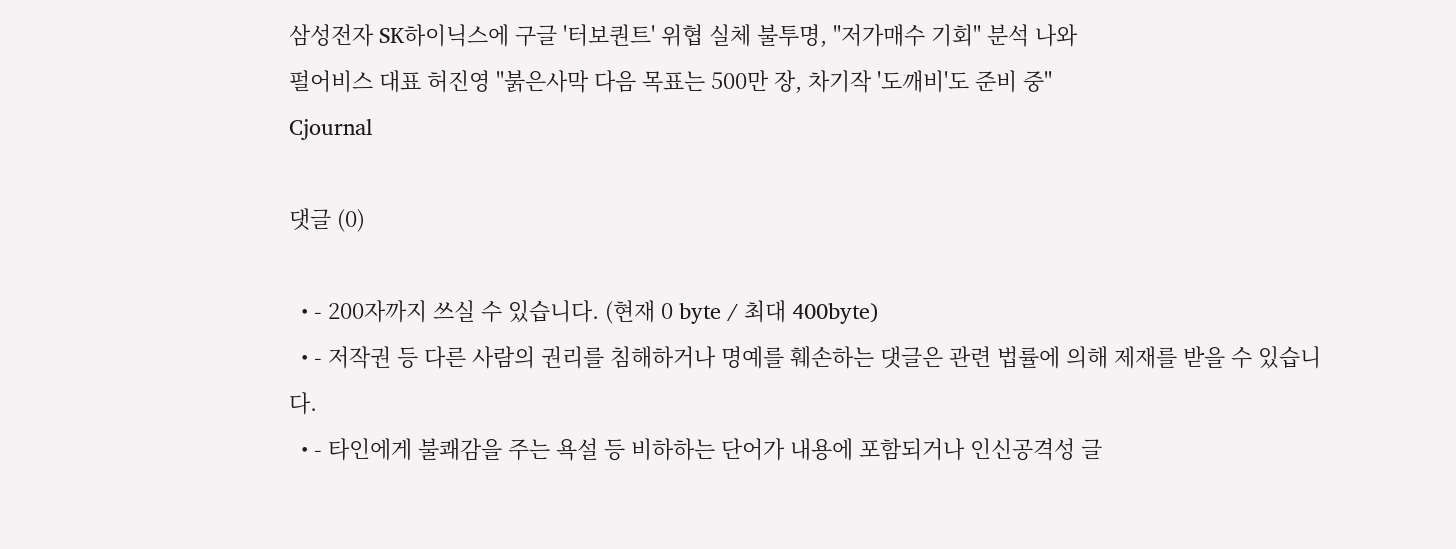삼성전자 SK하이닉스에 구글 '터보퀀트' 위협 실체 불투명, "저가매수 기회" 분석 나와
펄어비스 대표 허진영 "붉은사막 다음 목표는 500만 장, 차기작 '도깨비'도 준비 중"
Cjournal

댓글 (0)

  • - 200자까지 쓰실 수 있습니다. (현재 0 byte / 최대 400byte)
  • - 저작권 등 다른 사람의 권리를 침해하거나 명예를 훼손하는 댓글은 관련 법률에 의해 제재를 받을 수 있습니다.
  • - 타인에게 불쾌감을 주는 욕설 등 비하하는 단어가 내용에 포함되거나 인신공격성 글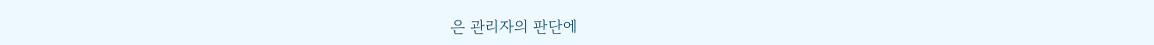은 관리자의 판단에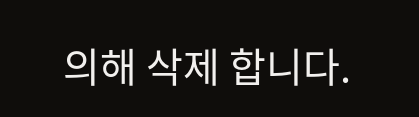의해 삭제 합니다.